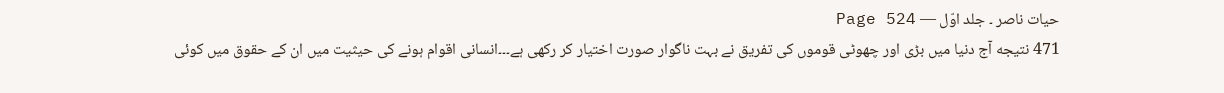حیات ناصر ۔ جلد اوّل — Page 524
471 نتیجه آج دنیا میں بڑی اور چھوٹی قوموں کی تفریق نے بہت ناگوار صورت اختیار کر رکھی ہے۔۔۔انسانی اقوام ہونے کی حیثیت میں ان کے حقوق میں کوئی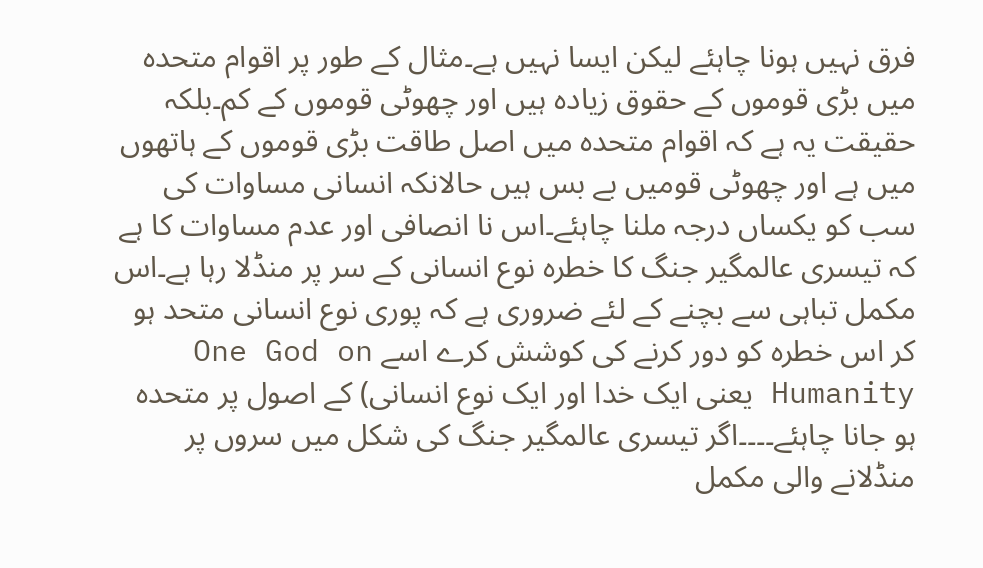فرق نہیں ہونا چاہئے لیکن ایسا نہیں ہے۔مثال کے طور پر اقوام متحدہ میں بڑی قوموں کے حقوق زیادہ ہیں اور چھوٹی قوموں کے کم۔بلکہ حقیقت یہ ہے کہ اقوام متحدہ میں اصل طاقت بڑی قوموں کے ہاتھوں میں ہے اور چھوٹی قومیں بے بس ہیں حالانکہ انسانی مساوات کی سب کو یکساں درجہ ملنا چاہئے۔اس نا انصافی اور عدم مساوات کا ہے کہ تیسری عالمگیر جنگ کا خطرہ نوع انسانی کے سر پر منڈلا رہا ہے۔اس مکمل تباہی سے بچنے کے لئے ضروری ہے کہ پوری نوع انسانی متحد ہو کر اس خطرہ کو دور کرنے کی کوشش کرے اسے One God on Humanity یعنی ایک خدا اور ایک نوع انسانی) کے اصول پر متحدہ ہو جانا چاہئے۔۔۔۔اگر تیسری عالمگیر جنگ کی شکل میں سروں پر منڈلانے والی مکمل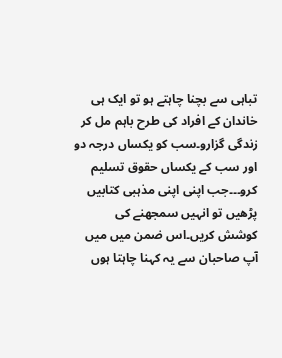تباہی سے بچنا چاہتے ہو تو ایک ہی خاندان کے افراد کی طرح باہم مل کر زندگی گزارو۔سب کو یکساں درجہ دو اور سب کے یکساں حقوق تسلیم کرو۔۔۔جب اپنی اپنی مذہبی کتابیں پڑھیں تو انہیں سمجھنے کی کوشش کریں۔اس ضمن میں میں آپ صاحبان سے یہ کہنا چاہتا ہوں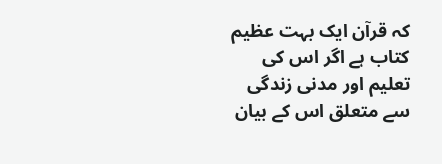کہ قرآن ایک بہت عظیم کتاب ہے اگر اس کی تعلیم اور مدنی زندگی سے متعلق اس کے بیان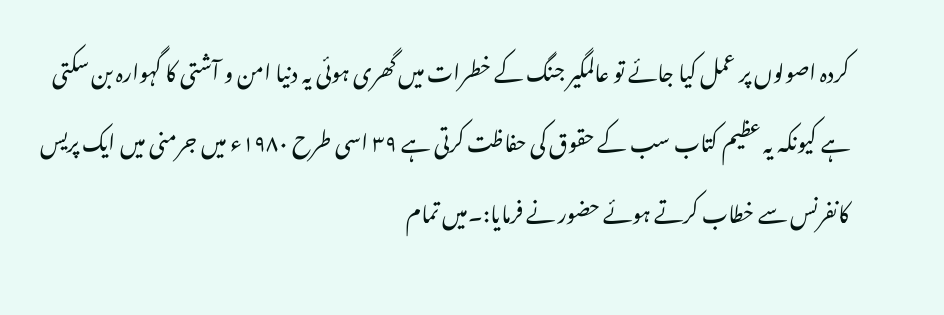کردہ اصولوں پر عمل کیا جائے تو عالمگیر جنگ کے خطرات میں گھری ہوئی یہ دنیا امن و آشتی کا گہوارہ بن سکتی ہے کیونکہ یہ عظیم کتاب سب کے حقوق کی حفاظت کرتی ہے ۳۹ اسی طرح ۱۹۸۰ء میں جرمنی میں ایک پریس کانفرنس سے خطاب کرتے ہوئے حضور نے فرمایا:۔میں تمام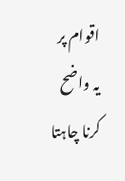اقوام پر یہ واضح کرنا چاہتا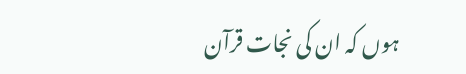ہوں کہ ان کی نجات قرآن